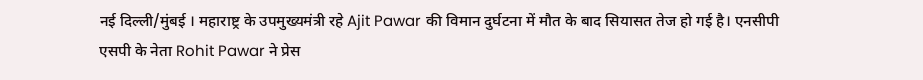नई दिल्ली/मुंबई । महाराष्ट्र के उपमुख्यमंत्री रहे Ajit Pawar की विमान दुर्घटना में मौत के बाद सियासत तेज हो गई है। एनसीपी एसपी के नेता Rohit Pawar ने प्रेस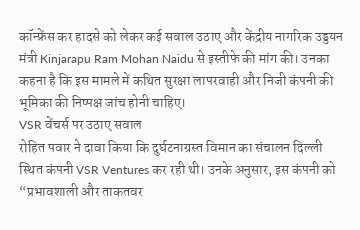कॉन्फ्रेंस कर हादसे को लेकर कई सवाल उठाए और केंद्रीय नागरिक उड्डयन मंत्री Kinjarapu Ram Mohan Naidu से इस्तीफे की मांग की। उनका कहना है कि इस मामले में कथित सुरक्षा लापरवाही और निजी कंपनी की भूमिका की निष्पक्ष जांच होनी चाहिए।
VSR वेंचर्स पर उठाए सवाल
रोहित पवार ने दावा किया कि दुर्घटनाग्रस्त विमान का संचालन दिल्ली स्थित कंपनी VSR Ventures कर रही थी। उनके अनुसार, इस कंपनी को “प्रभावशाली और ताकतवर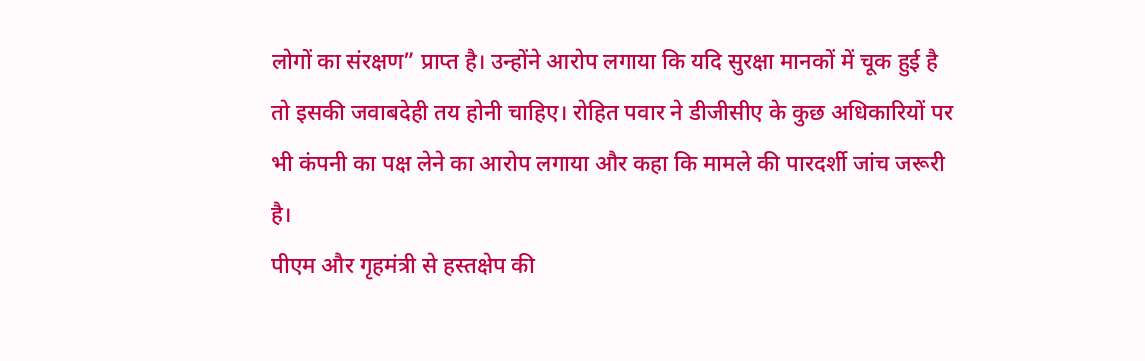लोगों का संरक्षण” प्राप्त है। उन्होंने आरोप लगाया कि यदि सुरक्षा मानकों में चूक हुई है तो इसकी जवाबदेही तय होनी चाहिए। रोहित पवार ने डीजीसीए के कुछ अधिकारियों पर भी कंपनी का पक्ष लेने का आरोप लगाया और कहा कि मामले की पारदर्शी जांच जरूरी है।
पीएम और गृहमंत्री से हस्तक्षेप की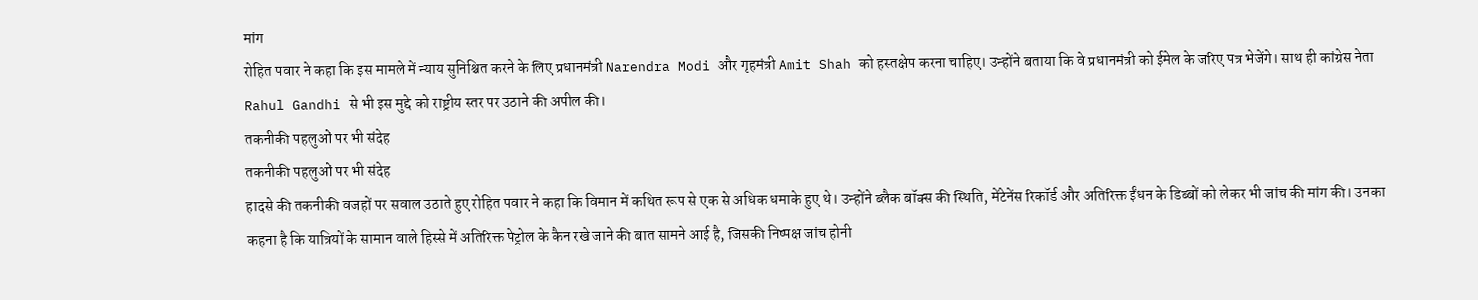मांग
रोहित पवार ने कहा कि इस मामले में न्याय सुनिश्चित करने के लिए प्रधानमंत्री Narendra Modi और गृहमंत्री Amit Shah को हस्तक्षेप करना चाहिए। उन्होंने बताया कि वे प्रधानमंत्री को ईमेल के जरिए पत्र भेजेंगे। साथ ही कांग्रेस नेता Rahul Gandhi से भी इस मुद्दे को राष्ट्रीय स्तर पर उठाने की अपील की।
तकनीकी पहलुओं पर भी संदेह
तकनीकी पहलुओं पर भी संदेह
हादसे की तकनीकी वजहों पर सवाल उठाते हुए रोहित पवार ने कहा कि विमान में कथित रूप से एक से अधिक धमाके हुए थे। उन्होंने ब्लैक बॉक्स की स्थिति, मेंटेनेंस रिकॉर्ड और अतिरिक्त ईंधन के डिब्बों को लेकर भी जांच की मांग की। उनका कहना है कि यात्रियों के सामान वाले हिस्से में अतिरिक्त पेट्रोल के कैन रखे जाने की बात सामने आई है, जिसकी निष्पक्ष जांच होनी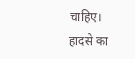चाहिए।
हादसे का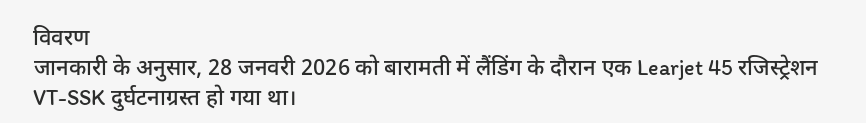विवरण
जानकारी के अनुसार, 28 जनवरी 2026 को बारामती में लैंडिंग के दौरान एक Learjet 45 रजिस्ट्रेशन VT-SSK दुर्घटनाग्रस्त हो गया था।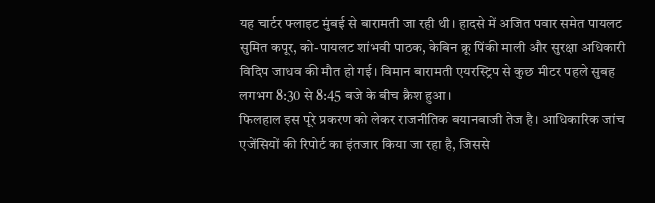यह चार्टर फ्लाइट मुंबई से बारामती जा रही थी। हादसे में अजित पवार समेत पायलट सुमित कपूर, को-पायलट शांभवी पाठक, केबिन क्रू पिंकी माली और सुरक्षा अधिकारी विदिप जाधव की मौत हो गई। विमान बारामती एयरस्ट्रिप से कुछ मीटर पहले सुबह लगभग 8:30 से 8:45 बजे के बीच क्रैश हुआ।
फिलहाल इस पूरे प्रकरण को लेकर राजनीतिक बयानबाजी तेज है। आधिकारिक जांच एजेंसियों की रिपोर्ट का इंतजार किया जा रहा है, जिससे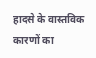हादसे के वास्तविक कारणों का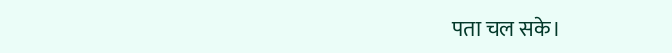पता चल सके।